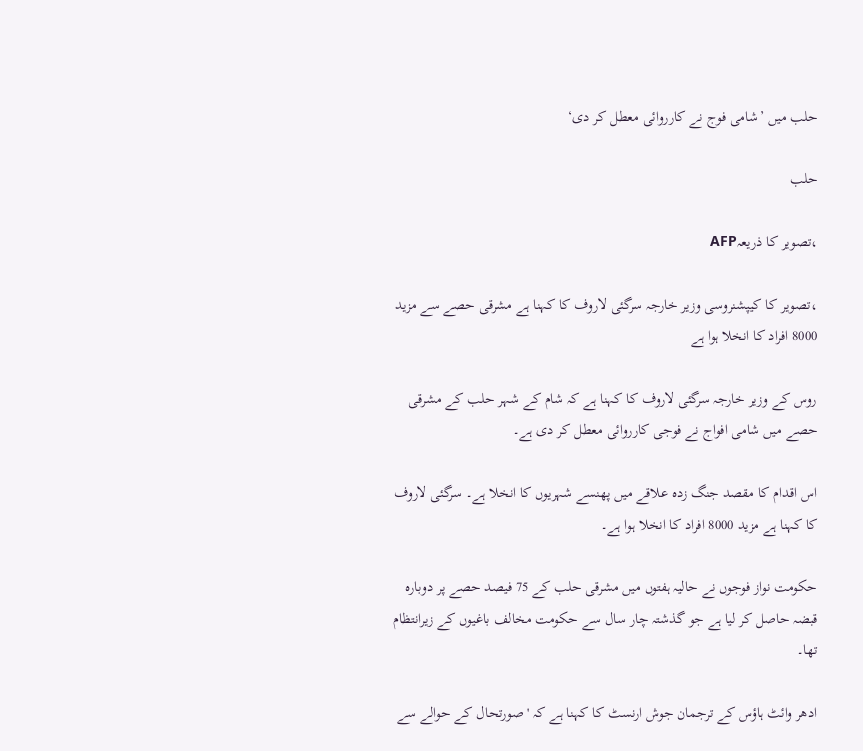حلب میں ’شامی فوج نے کارروائی معطل کر دی‘

حلب

،تصویر کا ذریعہAFP

،تصویر کا کیپشنروسی وزیر خارجہ سرگئی لاروف کا کہنا ہے مشرقی حصے سے مزید 8000 افراد کا انخلا ہوا ہے

روس کے وزیر خارجہ سرگئی لاروف کا کہنا ہے کہ شام کے شہر حلب کے مشرقی حصے میں شامی افواج نے فوجی کارروائی معطل کر دی ہے۔

اس اقدام کا مقصد جنگ زدہ علاقے میں پھنسے شہریوں کا انخلا ہے۔ سرگئی لاروف کا کہنا ہے مزید 8000 افراد کا انخلا ہوا ہے۔

حکومت نواز فوجوں نے حالیہ ہفتوں میں مشرقی حلب کے 75 فیصد حصے پر دوبارہ قبضہ حاصل کر لیا ہے جو گذشتہ چار سال سے حکومت مخالف باغیوں کے زیرانتظام تھا۔

ادھر وائٹ ہاؤس کے ترجمان جوش ارنسٹ کا کہنا ہے کہ 'صورتحال کے حوالے سے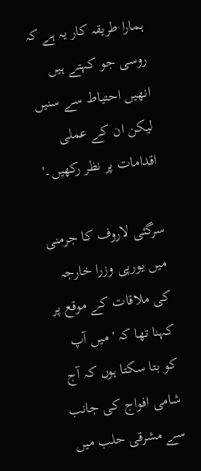ہمارا طریقہ کار یہ ہے کہ روسی جو کہتے ہیں انھیں احتیاط سے سنیں لیکن ان کے عملی اقدامات پر نظر رکھیں۔'

سرگئی لاروف کا جرمنی میں یورپی وزرا خارجہ کی ملاقات کے موقع پر کہنا تھا کہ 'میں آپ کو بتا سکتا ہوں کہ آج شامی افواج کی جانب سے مشرقی حلب میں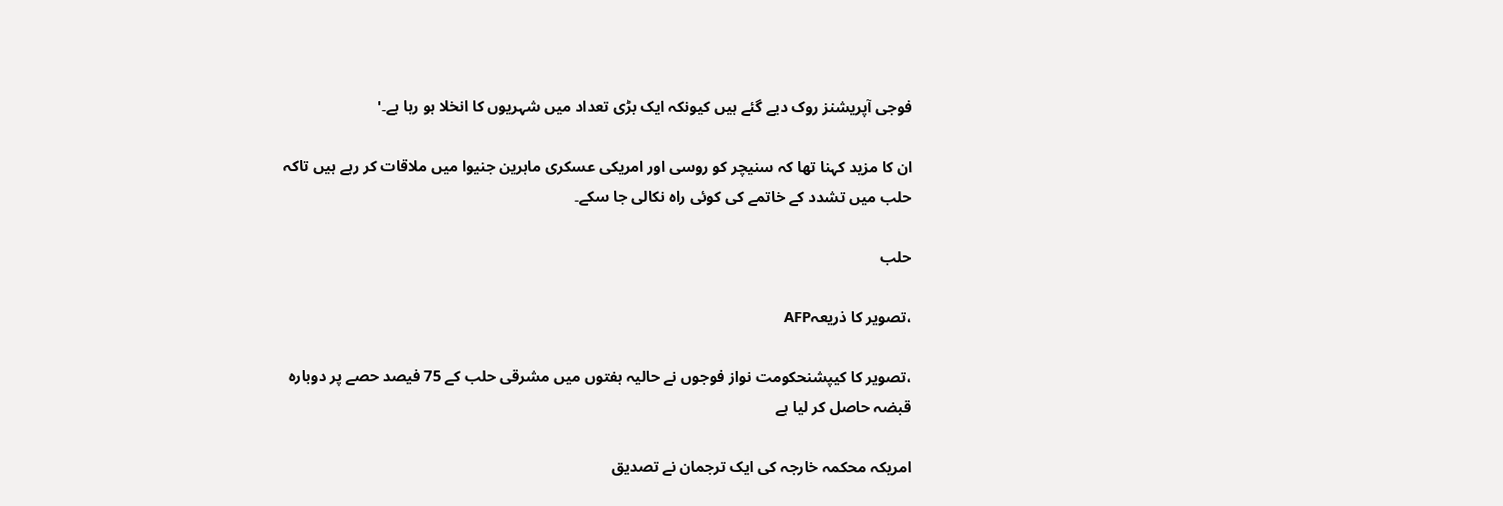فوجی آپریشنز روک دیے گئے ہیں کیونکہ ایک بڑی تعداد میں شہریوں کا انخلا ہو رہا ہے۔'

ان کا مزید کہنا تھا کہ سنیچر کو روسی اور امریکی عسکری ماہرین جنیوا میں ملاقات کر رہے ہیں تاکہ حلب میں تشدد کے خاتمے کی کوئی راہ نکالی جا سکے۔

حلب

،تصویر کا ذریعہAFP

،تصویر کا کیپشنحکومت نواز فوجوں نے حالیہ ہفتوں میں مشرقی حلب کے 75 فیصد حصے پر دوبارہ قبضہ حاصل کر لیا ہے

امریکہ محکمہ خارجہ کی ایک ترجمان نے تصدیق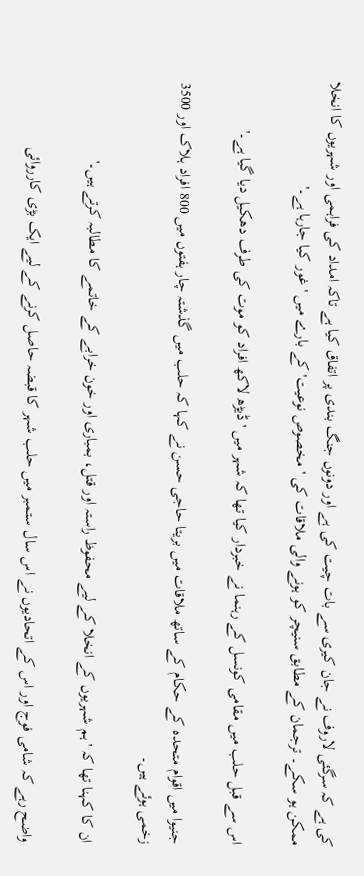کی ہے کہ سرگئی لاروف نے جان کیری سے بات چیت کی ہے اور دونوں جنگ بندی پر اتفاق کیا ہے تاکہ امداد کی فراہمی اور شہریوں کا انخلا ممکن ہو سکے۔ ترجمان کے مطابق سنیچر کو ہونے والی ملاقات کی 'مخصوص نوعیت' کے بارے میں 'غور کیا جارہا ہے۔'

اس سے قبل حلب میں مقامی کونسل کے رہنما نے خبردار کیا تھا کہ شہر میں 'ڈیڑھ لاکھ افراد کو موت کی طرف دھکیل دیا گیا ہے۔'

جنیوا میں اقوام متحدہ کے حکام کے ساتھ ملاقات میں بریتا حاجی حسن نے کہا کہ حلب میں گذشتہ چار ہفتوں میں 800 افراد ہلاک اور 3500 زخمی ہوئے ہیں۔

ان کا کہنا تھا کہ 'ہم شہریوں کے انخلا کے لیے محفوظ راستہ اور قتل، بمباری اور خون خرابے کے خاتمے کا مطالبہ کرتے ہیں۔'

واضح رہے کہ شامی فوج اور اس کے اتحادیوں نے اس سال ستمبر میں حلب شہر کا قبضہ حاصل کرنے کے لیے ایک بڑی کارروائی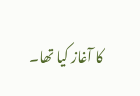کا آغاز کیا تھا۔